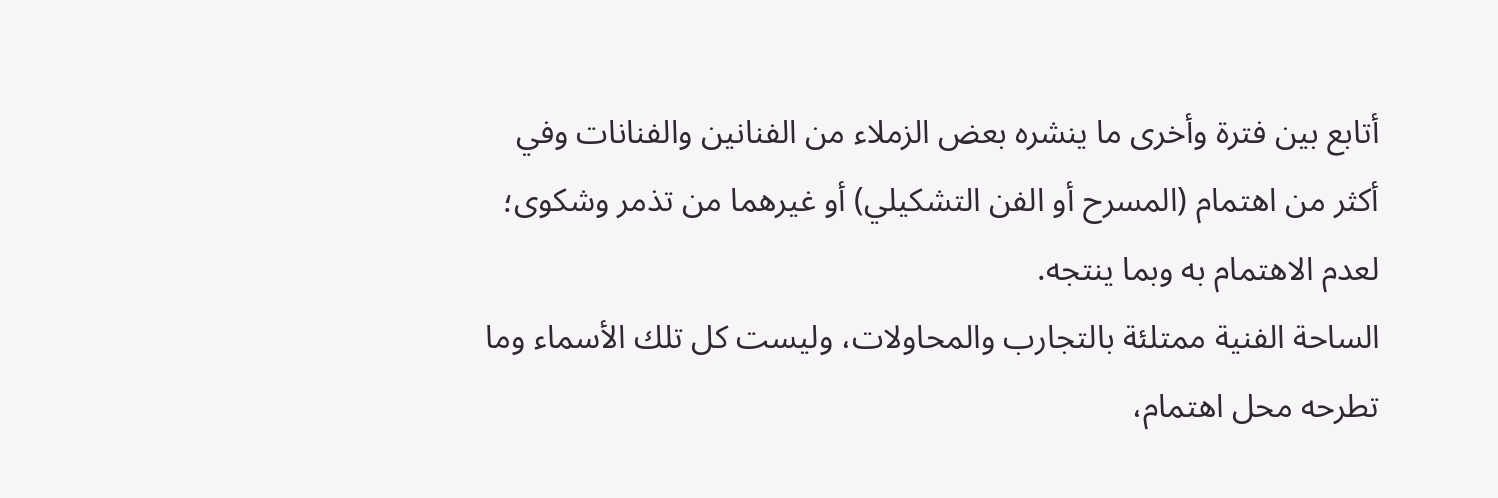أتابع بين فترة وأخرى ما ينشره بعض الزملاء من الفنانين والفنانات وفي أكثر من اهتمام (المسرح أو الفن التشكيلي) أو غيرهما من تذمر وشكوى؛ لعدم الاهتمام به وبما ينتجه.
الساحة الفنية ممتلئة بالتجارب والمحاولات، وليست كل تلك الأسماء وما تطرحه محل اهتمام،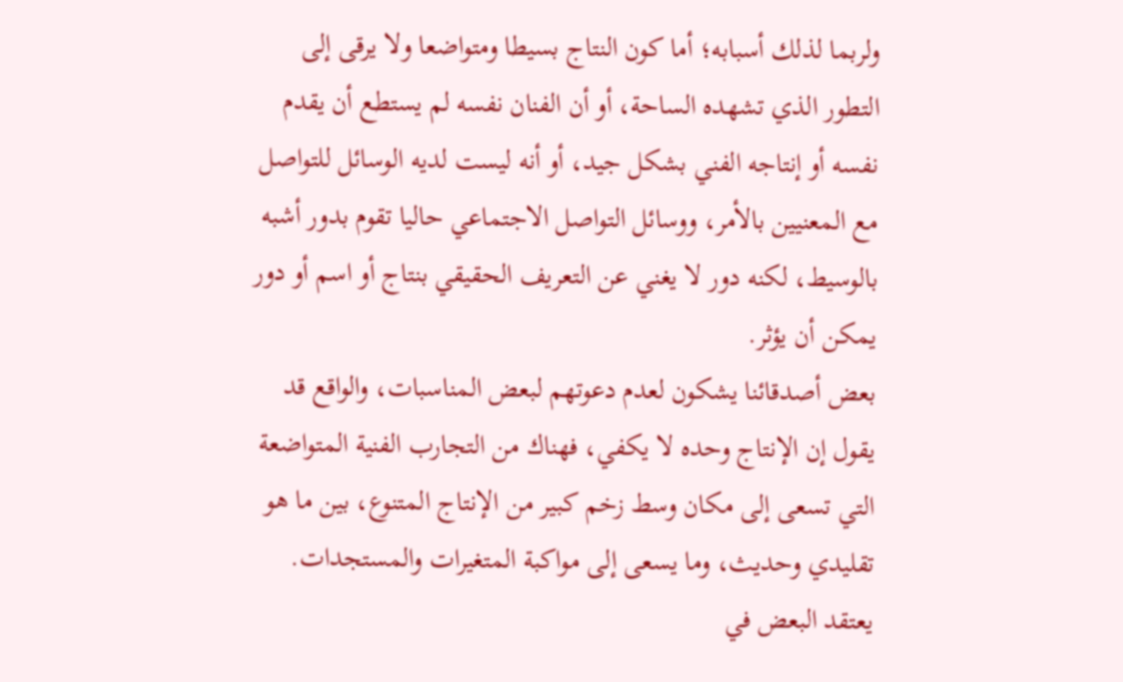ولربما لذلك أسبابه؛ أما كون النتاج بسيطا ومتواضعا ولا يرقى إلى التطور الذي تشهده الساحة، أو أن الفنان نفسه لم يستطع أن يقدم نفسه أو إنتاجه الفني بشكل جيد، أو أنه ليست لديه الوسائل للتواصل مع المعنيين بالأمر، ووسائل التواصل الاجتماعي حاليا تقوم بدور أشبه بالوسيط، لكنه دور لا يغني عن التعريف الحقيقي بنتاج أو اسم أو دور يمكن أن يؤثر.
بعض أصدقائنا يشكون لعدم دعوتهم لبعض المناسبات، والواقع قد يقول إن الإنتاج وحده لا يكفي، فهناك من التجارب الفنية المتواضعة التي تسعى إلى مكان وسط زخم كبير من الإنتاج المتنوع، بين ما هو تقليدي وحديث، وما يسعى إلى مواكبة المتغيرات والمستجدات. يعتقد البعض في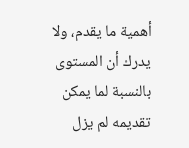أهمية ما يقدم، ولا يدرك أن المستوى بالنسبة لما يمكن تقديمه لم يزل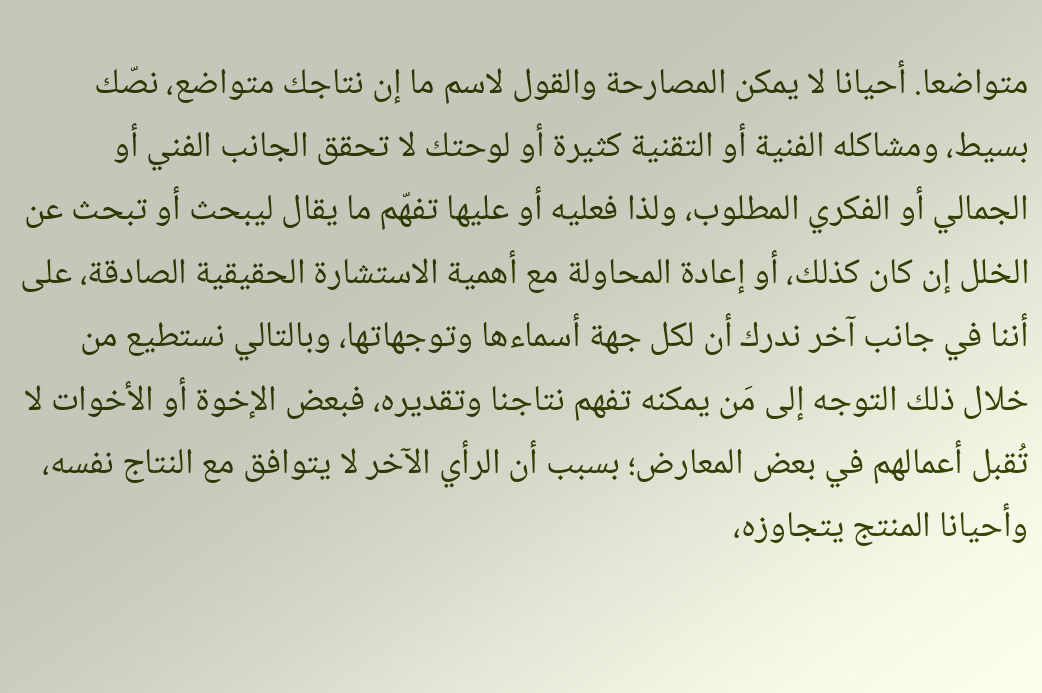متواضعا. أحيانا لا يمكن المصارحة والقول لاسم ما إن نتاجك متواضع، نصّك بسيط، ومشاكله الفنية أو التقنية كثيرة أو لوحتك لا تحقق الجانب الفني أو الجمالي أو الفكري المطلوب، ولذا فعليه أو عليها تفهّم ما يقال ليبحث أو تبحث عن الخلل إن كان كذلك، أو إعادة المحاولة مع أهمية الاستشارة الحقيقية الصادقة، على أننا في جانب آخر ندرك أن لكل جهة أسماءها وتوجهاتها، وبالتالي نستطيع من خلال ذلك التوجه إلى مَن يمكنه تفهم نتاجنا وتقديره، فبعض الإخوة أو الأخوات لا تُقبل أعمالهم في بعض المعارض؛ بسبب أن الرأي الآخر لا يتوافق مع النتاج نفسه، وأحيانا المنتج يتجاوزه،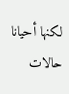لكنها أحيانا حالات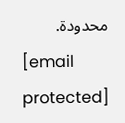محدودة.
[email protected]